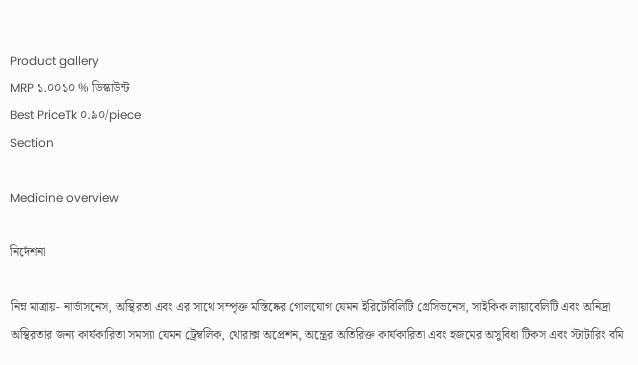Product gallery
MRP ১.০০১০ % ডিস্কাউন্ট
Best PriceTk ০.৯০/piece
Section

Medicine overview

নির্দেশনা

নিম্ন মাত্রায়- নার্ভাসনেস, অস্থিরতা এবং এর সাথে সম্পৃক্ত মস্তিষ্কের গোলযোগ যেমন ইরিটেবিলিটি গ্রেসিভনেস, সাইকিক লায়াবেলিটি এবং অনিদ্রা অস্থিরতার জন্য কার্যকারিতা সমস্যা যেমন ট্ৰেম্বলিক, থোরাক্স অপ্রেশন, অন্ত্রের অতিরিক্ত কার্যকারিতা এবং হজমের অসুবিধা টিকস এবং স্টাটারিং বমি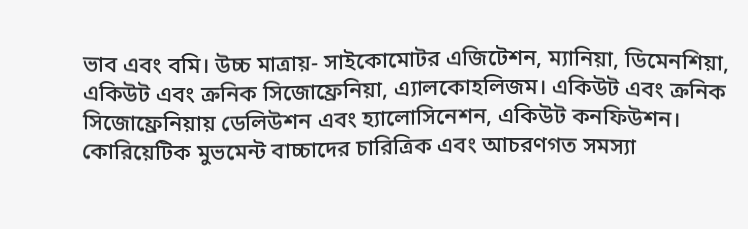ভাব এবং বমি। উচ্চ মাত্রায়- সাইকোমোটর এজিটেশন, ম্যানিয়া, ডিমেনশিয়া, একিউট এবং ক্রনিক সিজোফ্রেনিয়া, এ্যালকোহলিজম। একিউট এবং ক্রনিক সিজোফ্রেনিয়ায় ডেলিউশন এবং হ্যালোসিনেশন, একিউট কনফিউশন। কোরিয়েটিক মুভমেন্ট বাচ্চাদের চারিত্রিক এবং আচরণগত সমস্যা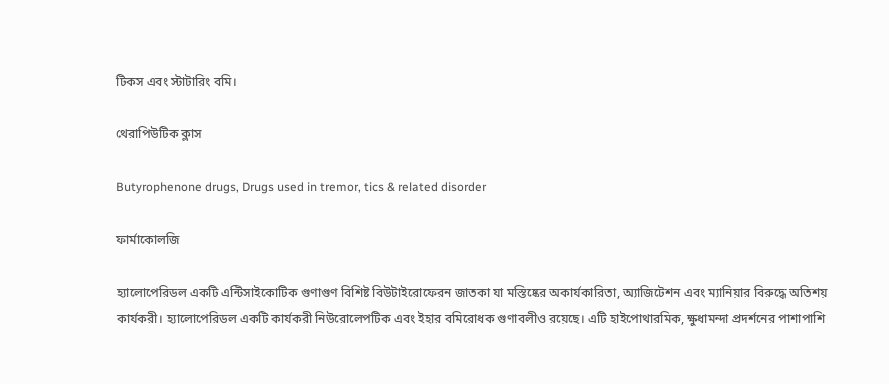টিকস এবং স্টাটারিং বমি।

থেরাপিউটিক ক্লাস

Butyrophenone drugs, Drugs used in tremor, tics & related disorder

ফার্মাকোলজি

হ্যালোপেরিডল একটি এন্টিসাইকোটিক গুণাগুণ বিশিষ্ট বিউটাইরোফেরন জাতকা যা মস্তিষ্কের অকার্যকারিতা, অ্যাজিটেশন এবং ম্যানিয়ার বিরুদ্ধে অতিশয় কার্যকরী। হ্যালোপেরিডল একটি কার্যকরী নিউরোলেপটিক এবং ইহার বমিরোধক গুণাবলীও রয়েছে। এটি হাইপোথারমিক, ক্ষুধামন্দা প্রদর্শনের পাশাপাশি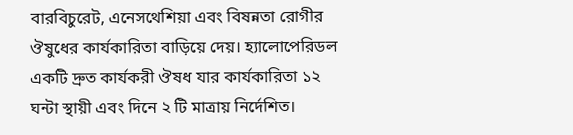বারবিচুরেট, এনেসথেশিয়া এবং বিষন্নতা রোগীর ঔষুধের কার্যকারিতা বাড়িয়ে দেয়। হ্যালোপেরিডল একটি দ্রুত কার্যকরী ঔষধ যার কার্যকারিতা ১২ ঘন্টা স্থায়ী এবং দিনে ২ টি মাত্রায় নির্দেশিত।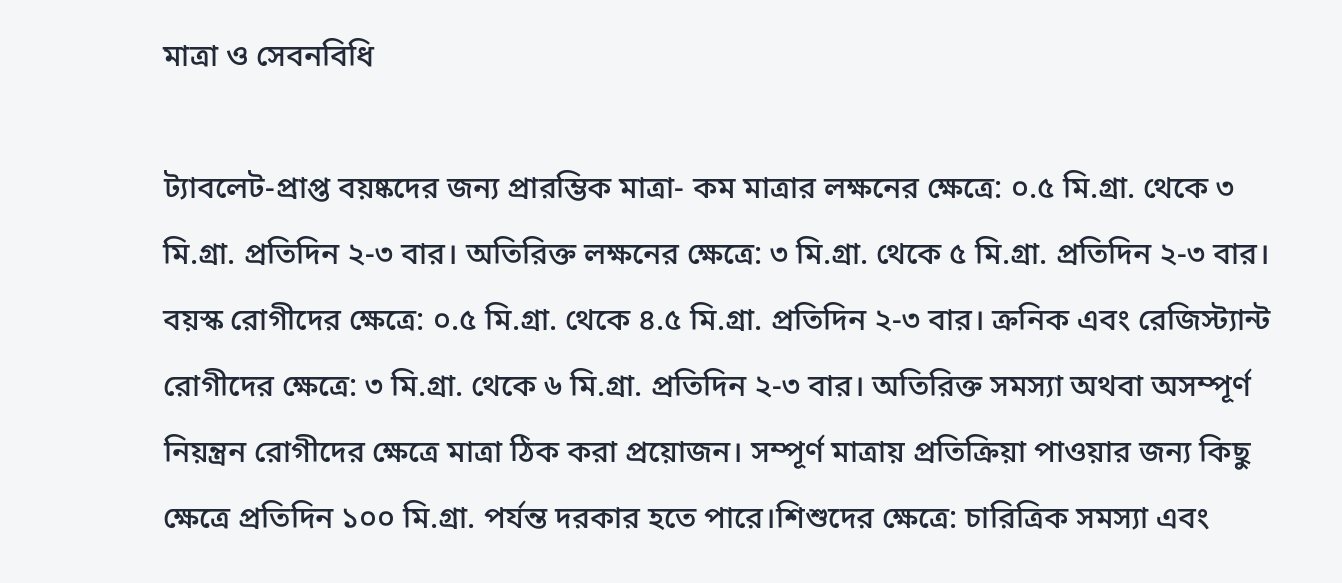মাত্রা ও সেবনবিধি

ট্যাবলেট-প্রাপ্ত বয়ষ্কদের জন্য প্রারম্ভিক মাত্রা- কম মাত্রার লক্ষনের ক্ষেত্রে: ০.৫ মি.গ্রা. থেকে ৩ মি.গ্রা. প্রতিদিন ২-৩ বার। অতিরিক্ত লক্ষনের ক্ষেত্রে: ৩ মি.গ্রা. থেকে ৫ মি.গ্রা. প্রতিদিন ২-৩ বার। বয়স্ক রোগীদের ক্ষেত্রে: ০.৫ মি.গ্রা. থেকে ৪.৫ মি.গ্রা. প্রতিদিন ২-৩ বার। ক্রনিক এবং রেজিস্ট্যান্ট রোগীদের ক্ষেত্রে: ৩ মি.গ্রা. থেকে ৬ মি.গ্রা. প্রতিদিন ২-৩ বার। অতিরিক্ত সমস্যা অথবা অসম্পূর্ণ নিয়ন্ত্রন রোগীদের ক্ষেত্রে মাত্রা ঠিক করা প্রয়োজন। সম্পূর্ণ মাত্রায় প্রতিক্রিয়া পাওয়ার জন্য কিছু ক্ষেত্রে প্রতিদিন ১০০ মি.গ্রা. পর্যন্ত দরকার হতে পারে।শিশুদের ক্ষেত্রে: চারিত্রিক সমস্যা এবং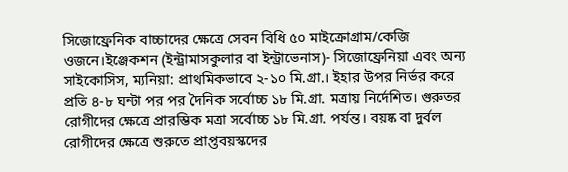সিজোফ্রেনিক বাচ্চাদের ক্ষেত্রে সেবন বিধি ৫০ মাইক্রোগ্রাম/কেজি ওজনে।ইঞ্জেকশন (ইন্ট্রামাসকুলার বা ইন্ট্রাভেনাস)- সিজোফ্রেনিয়া এবং অন্য সাইকোসিস, ম্যনিয়া: প্রাথমিকভাবে ২-১০ মি.গ্রা.। ইহার উপর নির্ভর করে প্রতি ৪-৮ ঘন্টা পর পর দৈনিক সর্বোচ্চ ১৮ মি.গ্রা. মত্রায় নির্দেশিত। গুরুতর রোগীদের ক্ষেত্রে প্রারম্ভিক মত্রা সর্বোচ্চ ১৮ মি.গ্রা. পর্যন্ত। বয়ষ্ক বা দুর্বল রোগীদের ক্ষেত্রে শুরুতে প্রাপ্তবয়স্কদের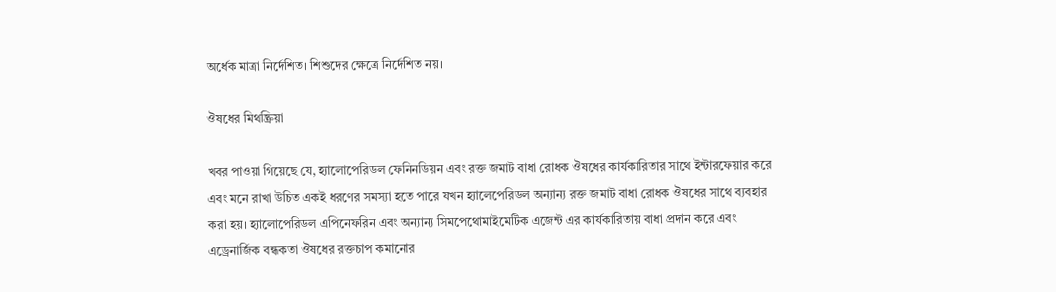অর্ধেক মাত্রা নির্দেশিত। শিশুদের ক্ষেত্রে নির্দেশিত নয়।

ঔষধের মিথষ্ক্রিয়া

খবর পাওয়া গিয়েছে যে, হ্যালোপেরিডল ফেনিনডিয়ন এবং রক্ত জমাট বাধা রোধক ঔষধের কার্যকারিতার সাথে ইন্টারফেয়ার করে এবং মনে রাখা উচিত একই ধরণের সমস্যা হতে পারে যখন হ্যালেপেরিডল অন্যান্য রক্ত জমাট বাধা রোধক ঔষধের সাথে ব্যবহার করা হয়। হ্যালোপেরিডল এপিনেফরিন এবং অন্যান্য সিমপেথোমাইমেটিক এজেন্ট এর কার্যকারিতায় বাধা প্রদান করে এবং এড্রেনার্জিক বন্ধকতা ঔষধের রক্তচাপ কমানোর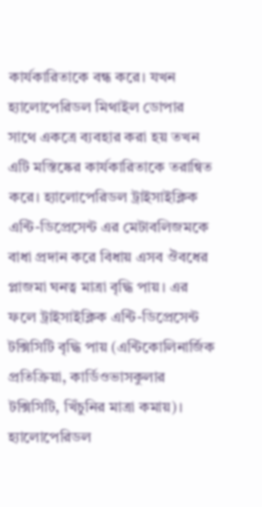কার্যকারিতাকে বন্ধ করে। যখন হ্যালোপেরিডল মিথাইল ডোপার সাথে একত্রে ব্যবহার করা হয় তখন এটি মস্তিষ্কের কার্যকারিতাকে তরান্বিত করে। হ্যালোপেরিডল ট্রাইসাইক্লিক এন্টি-ডিপ্রেসেন্ট এর মেটাবলিজমকে বাধা প্রদান করে বিধায় এসব ঔবধের প্লাজমা ঘনত্ব মাত্রা বৃদ্ধি পায়। এর ফলে ট্রাইসাইক্লিক এন্টি-ডিপ্রেসেন্ট টক্সিসিটি বৃদ্ধি পায় (এন্টিকোলিনার্জিক প্রতিক্রিয়া, কার্ডিওভাসকুলার টক্সিসিটি, খিঁচুনির মাত্রা কমায়)। হ্যালোপেরিডল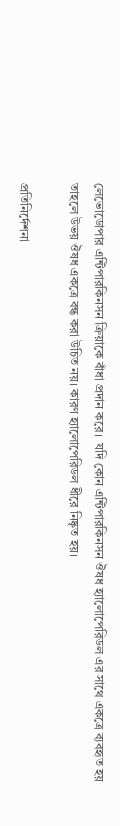লেভোডোপার এন্টিপারকিনসন ক্রিয়াকে বাঁধা প্রদান করে।  যদি কোন এন্টিপারকিনসন ঔষধ হ্যালোপেরিডল এর সাথে একত্রে ব্যবহৃত হয় তাহলে উভয় ঔষধ একত্রে বন্ধ করা উচিত নয়। কারণ হ্যালোপেরিডল ধীরে নিষ্কৃত হয়।

প্রতিনির্দেশনা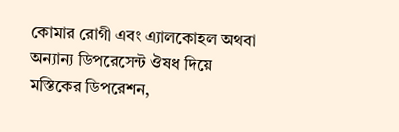কোমার রোগী এবং এ্যালকোহল অথবা অন্যান্য ডিপরেসেন্ট ঔষধ দিয়ে মস্তিকের ডিপরেশন,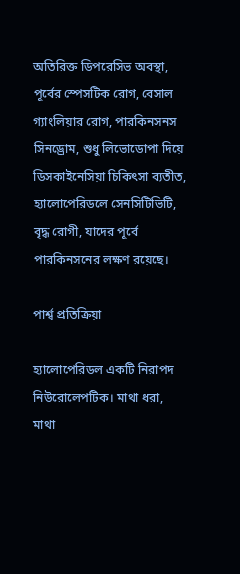অতিরিক্ত ডিপরেসিভ অবস্থা, পূর্বের স্পেসটিক রোগ, বেসাল গ্যাংলিয়ার রোগ, পারকিনসনস সিনড্রোম, শুধু লিভোডোপা দিয়ে ডিসকাইনেসিয়া চিকিৎসা ব্যতীত, হ্যালোপেরিডলে সেনসিটিভিটি, বৃদ্ধ রোগী, যাদের পূর্বে পারকিনসনের লক্ষণ রয়েছে।

পার্শ্ব প্রতিক্রিয়া

হ্যালোপেরিডল একটি নিরাপদ নিউরোলেপটিক। মাথা ধরা, মাথা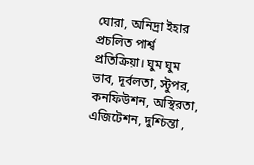ঘোরা, অনিদ্রা ইহার প্রচলিত পার্শ্ব প্রতিক্রিয়া। ঘুম ঘুম ভাব, দূর্বলতা, স্টুপর, কনফিউশন, অস্থিরতা, এজিটেশন, দুশ্চিন্তা ,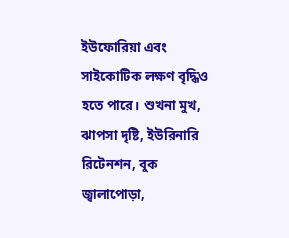ইউফোরিয়া এবং সাইকোটিক লক্ষণ বৃদ্ধিও হতে পারে। শুখনা মুখ, ঝাপসা দৃষ্টি, ইউরিনারি রিটেনশন, বুক জ্বালাপোড়া,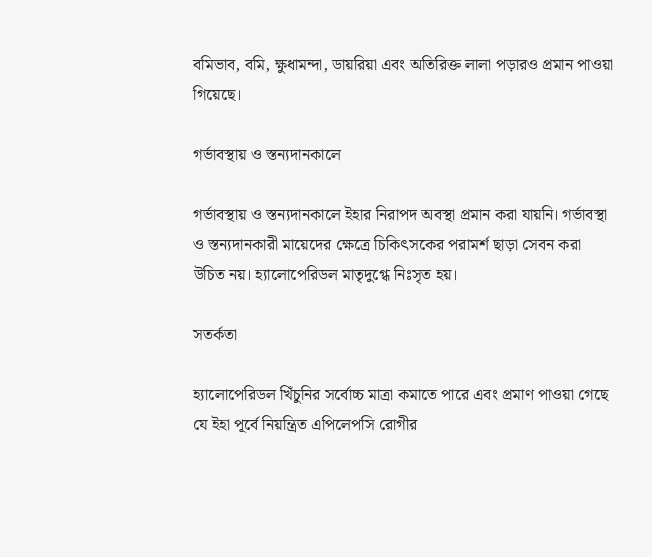বমিভাব, বমি, ক্ষুধামন্দা, ডায়রিয়া এবং অতিরিক্ত লালা পড়ারও প্রমান পাওয়া গিয়েছে।

গর্ভাবস্থায় ও স্তন্যদানকালে

গর্ভাবস্থায় ও স্তন্যদানকালে ইহার নিরাপদ অবস্থা প্রমান করা যায়নি। গর্ভাবস্থা ও স্তন্যদানকারী মায়েদের ক্ষেত্রে চিকিৎসকের পরামর্শ ছাড়া সেবন করা উচিত নয়। হ্যালোপেরিডল মাতৃদুগ্ধে নিঃসৃত হয়।

সতর্কতা

হ্যালোপেরিডল খিঁচুনির সর্বোচ্চ মাত্রা কমাতে পারে এবং প্রমাণ পাওয়া গেছে যে ইহা পূর্বে নিয়ন্ত্রিত এপিলেপসি রোগীর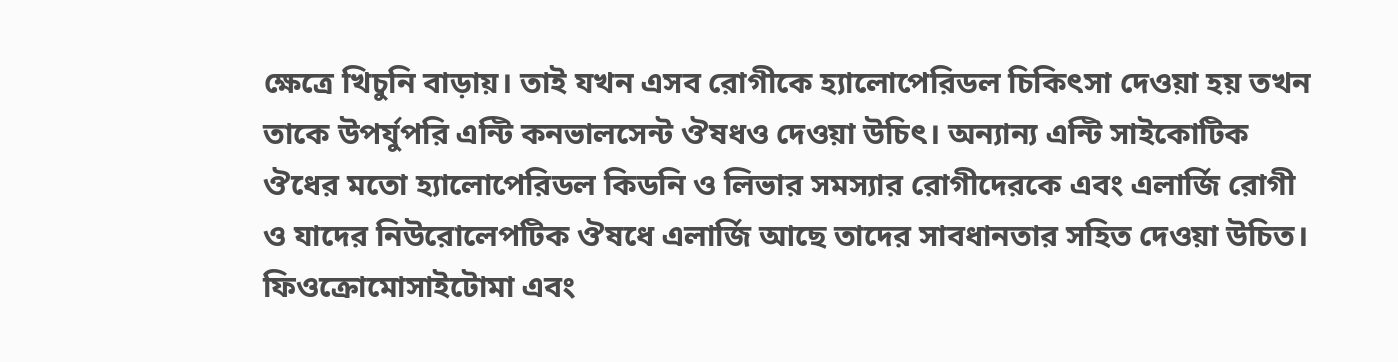ক্ষেত্রে খিচুনি বাড়ায়। তাই যখন এসব রোগীকে হ্যালোপেরিডল চিকিৎসা দেওয়া হয় তখন তাকে উপর্যুপরি এন্টি কনভালসেন্ট ঔষধও দেওয়া উচিৎ। অন্যান্য এন্টি সাইকোটিক ঔধের মতো হ্যালোপেরিডল কিডনি ও লিভার সমস্যার রোগীদেরকে এবং এলার্জি রোগী ও যাদের নিউরোলেপটিক ঔষধে এলার্জি আছে তাদের সাবধানতার সহিত দেওয়া উচিত। ফিওক্রোমোসাইটোমা এবং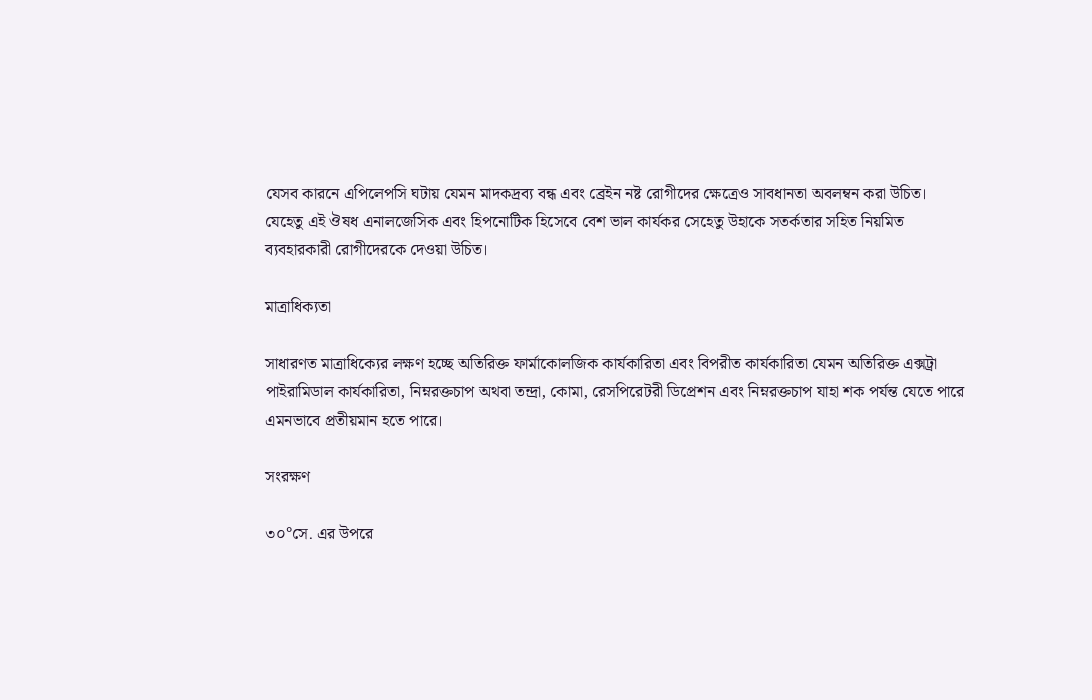যেসব কারনে এপিলেপসি ঘটায় যেমন মাদকদ্রব্য বন্ধ এবং ব্রেইন নষ্ট রোগীদের ক্ষেত্রেও সাবধানতা অবলম্বন করা উচিত। যেহেতু এই ঔষধ এনালজেসিক এবং হিপনোটিক হিসেবে বেশ ভাল কার্যকর সেহেতু উহাকে সতর্কতার সহিত নিয়মিত ব্যবহারকারী রোগীদেরকে দেওয়া উচিত।

মাত্রাধিক্যতা

সাধারণত মাত্রাধিক্যের লক্ষণ হচ্ছে অতিরিক্ত ফার্মাকোলজিক কার্যকারিতা এবং বিপরীত কার্যকারিতা যেমন অতিরিক্ত এক্সট্রা পাইরামিডাল কার্যকারিতা, নিম্নরক্তচাপ অথবা তন্দ্রা, কোমা, রেসপিরেটরী ডিপ্রেশন এবং নিম্নরক্তচাপ যাহা শক পর্যন্ত যেতে পারে এমনভাবে প্রতীয়মান হতে পারে।

সংরক্ষণ

৩০°সে. এর উপরে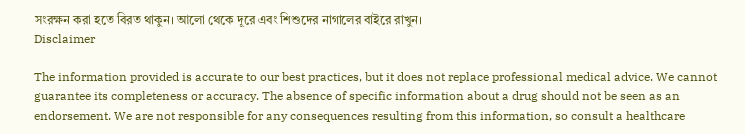সংরক্ষন করা হতে বিরত থাকুন। আলো থেকে দূরে এবং শিশুদের নাগালের বাইরে রাখুন।
Disclaimer

The information provided is accurate to our best practices, but it does not replace professional medical advice. We cannot guarantee its completeness or accuracy. The absence of specific information about a drug should not be seen as an endorsement. We are not responsible for any consequences resulting from this information, so consult a healthcare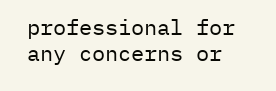professional for any concerns or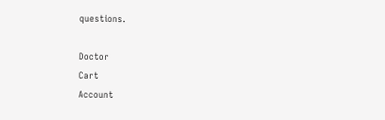questions.

Doctor
Cart
Account